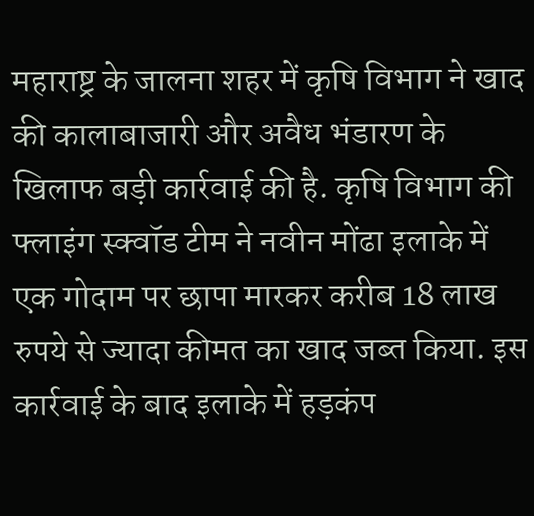महाराष्ट्र के जालना शहर में कृषि विभाग ने खाद की कालाबाजारी और अवैध भंडारण के खिलाफ बड़ी कार्रवाई की है. कृषि विभाग की फ्लाइंग स्क्वॉड टीम ने नवीन मोंढा इलाके में एक गोदाम पर छापा मारकर करीब 18 लाख रुपये से ज्यादा कीमत का खाद जब्त किया. इस कार्रवाई के बाद इलाके में हड़कंप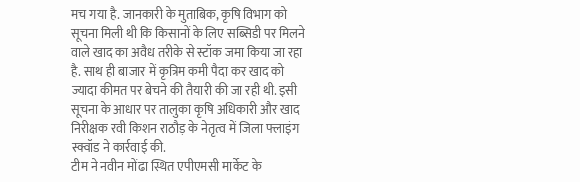मच गया है. जानकारी के मुताबिक, कृषि विभाग को सूचना मिली थी कि किसानों के लिए सब्सिडी पर मिलने वाले खाद का अवैध तरीके से स्टॉक जमा किया जा रहा है. साथ ही बाजार में कृत्रिम कमी पैदा कर खाद को ज्यादा कीमत पर बेचने की तैयारी की जा रही थी. इसी सूचना के आधार पर तालुका कृषि अधिकारी और खाद निरीक्षक रवी किशन राठौड़ के नेतृत्व में जिला फ्लाइंग स्क्वॉड ने कार्रवाई की.
टीम ने नवीन मोंढा स्थित एपीएमसी मार्केट के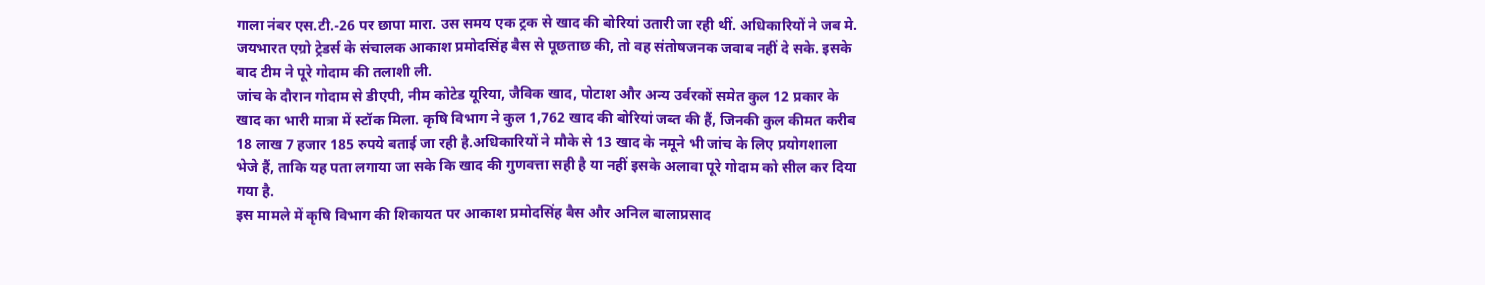गाला नंबर एस.टी.-26 पर छापा मारा. उस समय एक ट्रक से खाद की बोरियां उतारी जा रही थीं. अधिकारियों ने जब मे. जयभारत एग्रो ट्रेडर्स के संचालक आकाश प्रमोदसिंह बैस से पूछताछ की, तो वह संतोषजनक जवाब नहीं दे सके. इसके बाद टीम ने पूरे गोदाम की तलाशी ली.
जांच के दौरान गोदाम से डीएपी, नीम कोटेड यूरिया, जैविक खाद, पोटाश और अन्य उर्वरकों समेत कुल 12 प्रकार के खाद का भारी मात्रा में स्टॉक मिला. कृषि विभाग ने कुल 1,762 खाद की बोरियां जब्त की हैं, जिनकी कुल कीमत करीब 18 लाख 7 हजार 185 रुपये बताई जा रही है.अधिकारियों ने मौके से 13 खाद के नमूने भी जांच के लिए प्रयोगशाला भेजे हैं, ताकि यह पता लगाया जा सके कि खाद की गुणवत्ता सही है या नहीं इसके अलावा पूरे गोदाम को सील कर दिया गया है.
इस मामले में कृषि विभाग की शिकायत पर आकाश प्रमोदसिंह बैस और अनिल बालाप्रसाद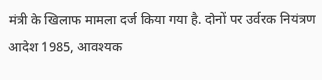मंत्री के खिलाफ मामला दर्ज किया गया है. दोनों पर उर्वरक नियंत्रण आदेश 1985, आवश्यक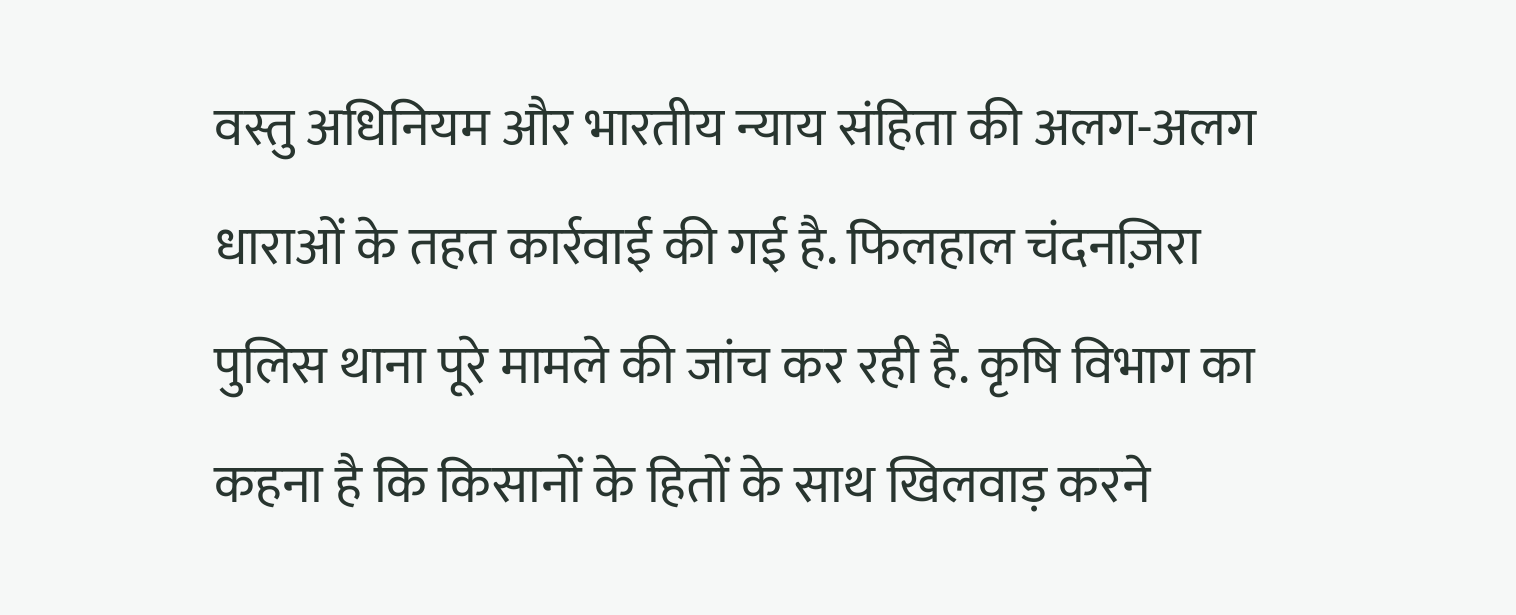वस्तु अधिनियम और भारतीय न्याय संहिता की अलग-अलग धाराओं के तहत कार्रवाई की गई है. फिलहाल चंदनज़िरा पुलिस थाना पूरे मामले की जांच कर रही है. कृषि विभाग का कहना है कि किसानों के हितों के साथ खिलवाड़ करने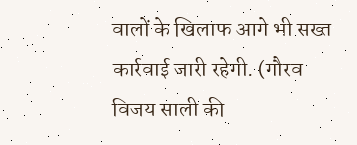वालों के खिलाफ आगे भी सख्त कार्रवाई जारी रहेगी. (गौरव विजय साली की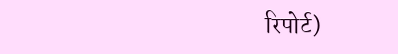रिपोर्ट)